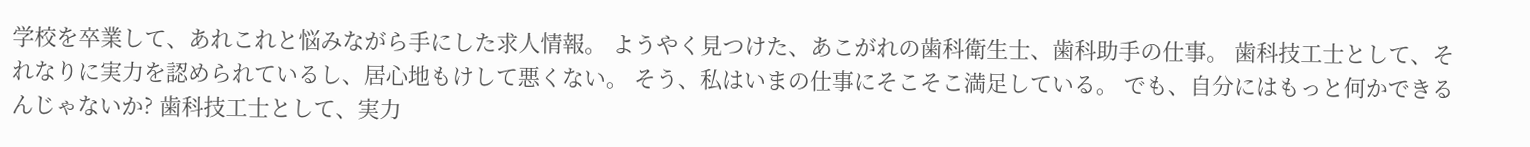学校を卒業して、あれこれと悩みながら手にした求人情報。 ようやく見つけた、あこがれの歯科衛生士、歯科助手の仕事。 歯科技工士として、それなりに実力を認められているし、居心地もけして悪くない。 そう、私はいまの仕事にそこそこ満足している。 でも、自分にはもっと何かできるんじゃないか? 歯科技工士として、実力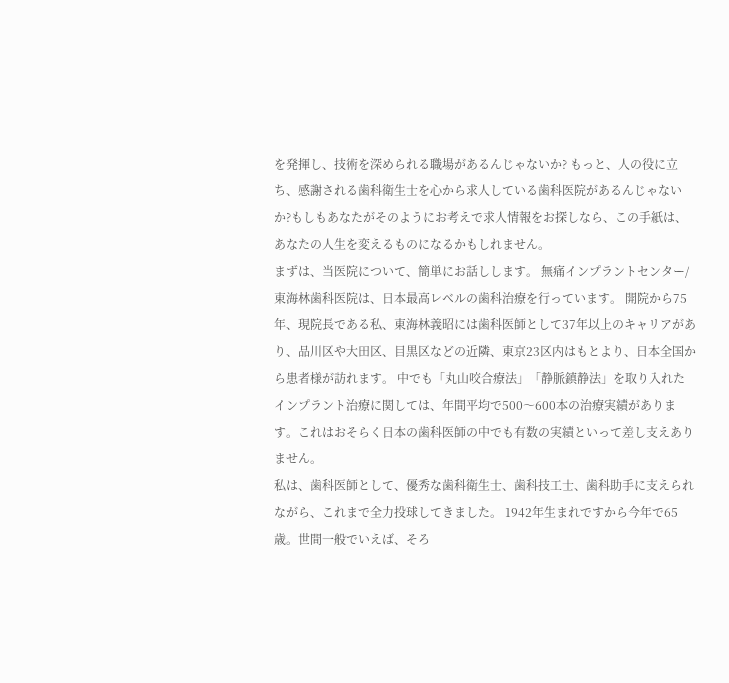を発揮し、技術を深められる職場があるんじゃないか? もっと、人の役に立ち、感謝される歯科衛生士を心から求人している歯科医院があるんじゃないか?もしもあなたがそのようにお考えで求人情報をお探しなら、この手紙は、あなたの人生を変えるものになるかもしれません。
まずは、当医院について、簡単にお話しします。 無痛インプラントセンター/東海林歯科医院は、日本最高レベルの歯科治療を行っています。 開院から75年、現院長である私、東海林義昭には歯科医師として37年以上のキャリアがあり、品川区や大田区、目黒区などの近隣、東京23区内はもとより、日本全国から患者様が訪れます。 中でも「丸山咬合療法」「静脈鎮静法」を取り入れたインプラント治療に関しては、年間平均で500〜600本の治療実績があります。これはおそらく日本の歯科医師の中でも有数の実績といって差し支えありません。
私は、歯科医師として、優秀な歯科衛生士、歯科技工士、歯科助手に支えられながら、これまで全力投球してきました。 1942年生まれですから今年で65歳。世間一般でいえば、そろ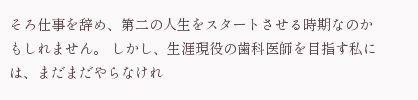そろ仕事を辞め、第二の人生をスタートさせる時期なのかもしれません。 しかし、生涯現役の歯科医師を目指す私には、まだまだやらなけれ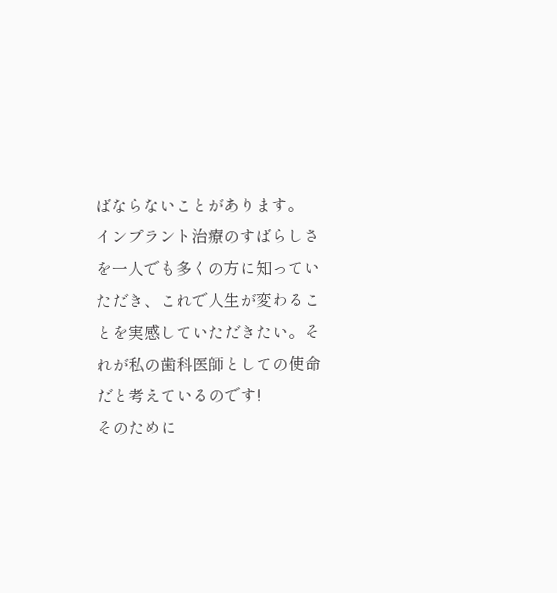ばならないことがあります。 インプラント治療のすばらしさを一人でも多くの方に知っていただき、これで人生が変わることを実感していただきたい。それが私の歯科医師としての使命だと考えているのです!
そのために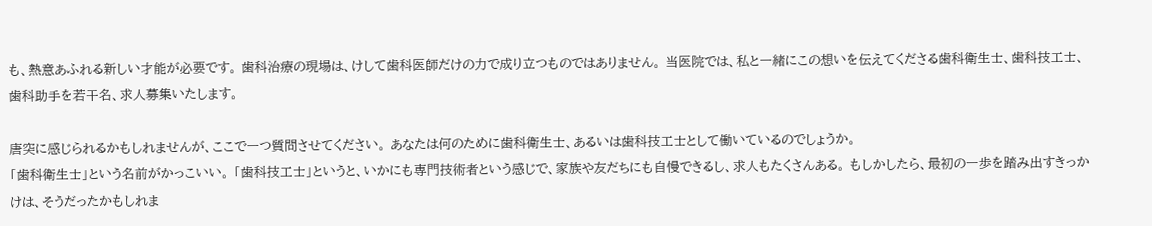も、熱意あふれる新しい才能が必要です。 歯科治療の現場は、けして歯科医師だけの力で成り立つものではありません。 当医院では、私と一緒にこの想いを伝えてくださる歯科衛生士、歯科技工士、歯科助手を若干名、求人募集いたします。

唐突に感じられるかもしれませんが、ここで一つ質問させてください。 あなたは何のために歯科衛生士、あるいは歯科技工士として働いているのでしょうか。
「歯科衛生士」という名前がかっこいい。 「歯科技工士」というと、いかにも専門技術者という感じで、家族や友だちにも自慢できるし、求人もたくさんある。 もしかしたら、最初の一歩を踏み出すきっかけは、そうだったかもしれま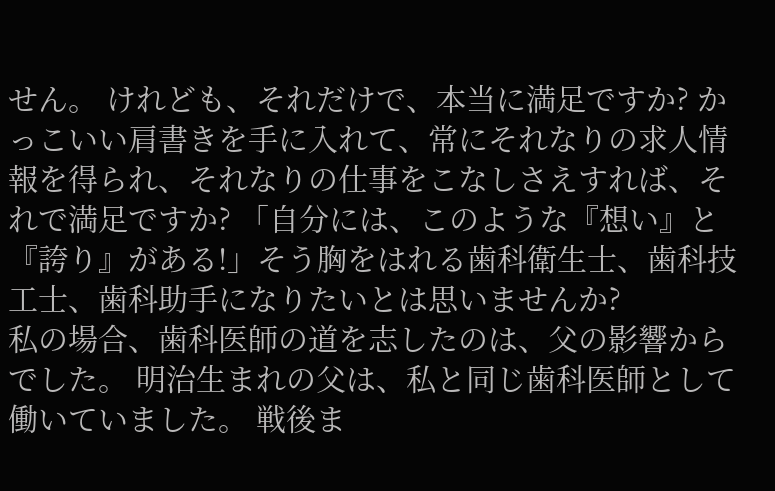せん。 けれども、それだけで、本当に満足ですか? かっこいい肩書きを手に入れて、常にそれなりの求人情報を得られ、それなりの仕事をこなしさえすれば、それで満足ですか? 「自分には、このような『想い』と『誇り』がある!」そう胸をはれる歯科衛生士、歯科技工士、歯科助手になりたいとは思いませんか?
私の場合、歯科医師の道を志したのは、父の影響からでした。 明治生まれの父は、私と同じ歯科医師として働いていました。 戦後ま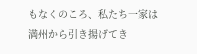もなくのころ、私たち一家は満州から引き揚げてき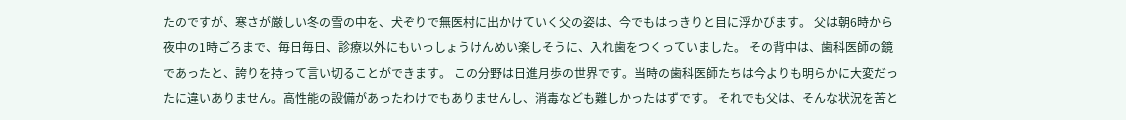たのですが、寒さが厳しい冬の雪の中を、犬ぞりで無医村に出かけていく父の姿は、今でもはっきりと目に浮かびます。 父は朝6時から夜中の1時ごろまで、毎日毎日、診療以外にもいっしょうけんめい楽しそうに、入れ歯をつくっていました。 その背中は、歯科医師の鏡であったと、誇りを持って言い切ることができます。 この分野は日進月歩の世界です。当時の歯科医師たちは今よりも明らかに大変だったに違いありません。高性能の設備があったわけでもありませんし、消毒なども難しかったはずです。 それでも父は、そんな状況を苦と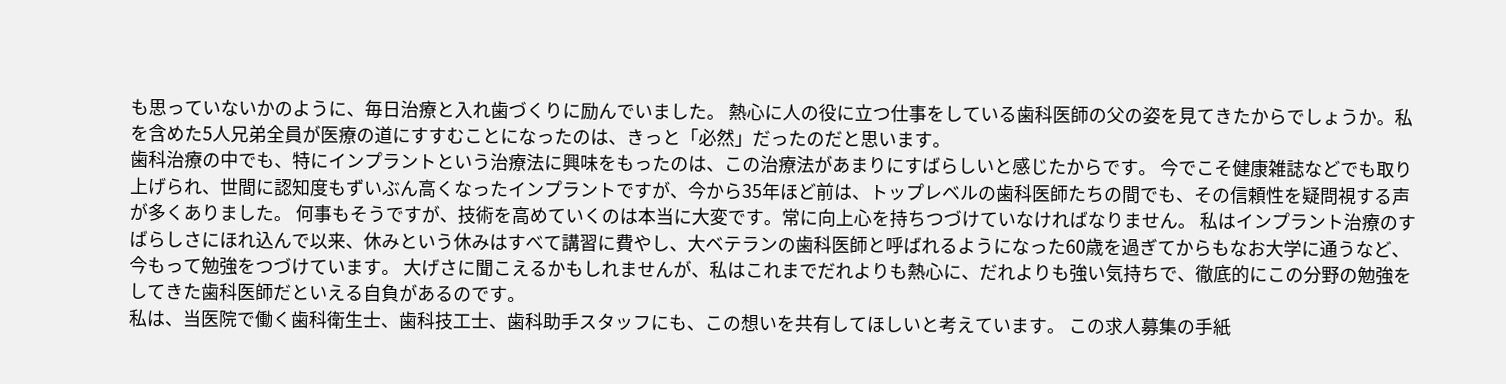も思っていないかのように、毎日治療と入れ歯づくりに励んでいました。 熱心に人の役に立つ仕事をしている歯科医師の父の姿を見てきたからでしょうか。私を含めた5人兄弟全員が医療の道にすすむことになったのは、きっと「必然」だったのだと思います。
歯科治療の中でも、特にインプラントという治療法に興味をもったのは、この治療法があまりにすばらしいと感じたからです。 今でこそ健康雑誌などでも取り上げられ、世間に認知度もずいぶん高くなったインプラントですが、今から35年ほど前は、トップレベルの歯科医師たちの間でも、その信頼性を疑問視する声が多くありました。 何事もそうですが、技術を高めていくのは本当に大変です。常に向上心を持ちつづけていなければなりません。 私はインプラント治療のすばらしさにほれ込んで以来、休みという休みはすべて講習に費やし、大ベテランの歯科医師と呼ばれるようになった60歳を過ぎてからもなお大学に通うなど、今もって勉強をつづけています。 大げさに聞こえるかもしれませんが、私はこれまでだれよりも熱心に、だれよりも強い気持ちで、徹底的にこの分野の勉強をしてきた歯科医師だといえる自負があるのです。
私は、当医院で働く歯科衛生士、歯科技工士、歯科助手スタッフにも、この想いを共有してほしいと考えています。 この求人募集の手紙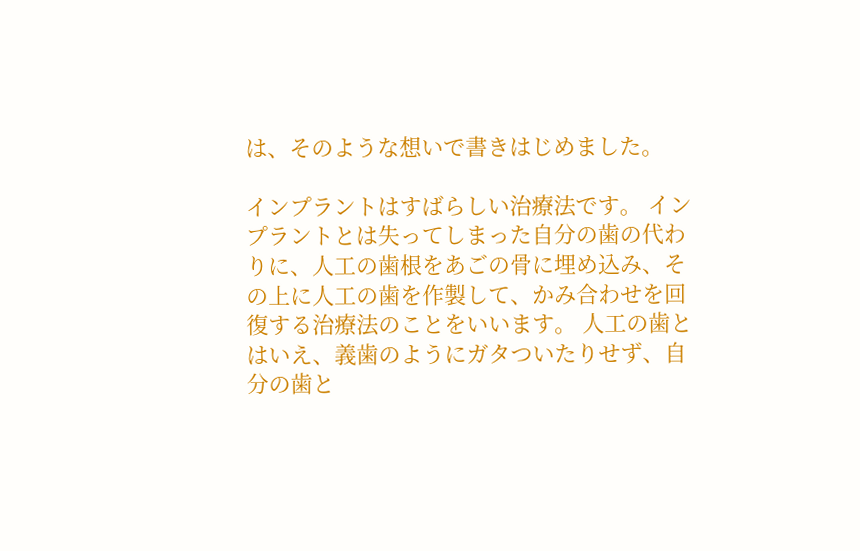は、そのような想いで書きはじめました。

インプラントはすばらしい治療法です。 インプラントとは失ってしまった自分の歯の代わりに、人工の歯根をあごの骨に埋め込み、その上に人工の歯を作製して、かみ合わせを回復する治療法のことをいいます。 人工の歯とはいえ、義歯のようにガタついたりせず、自分の歯と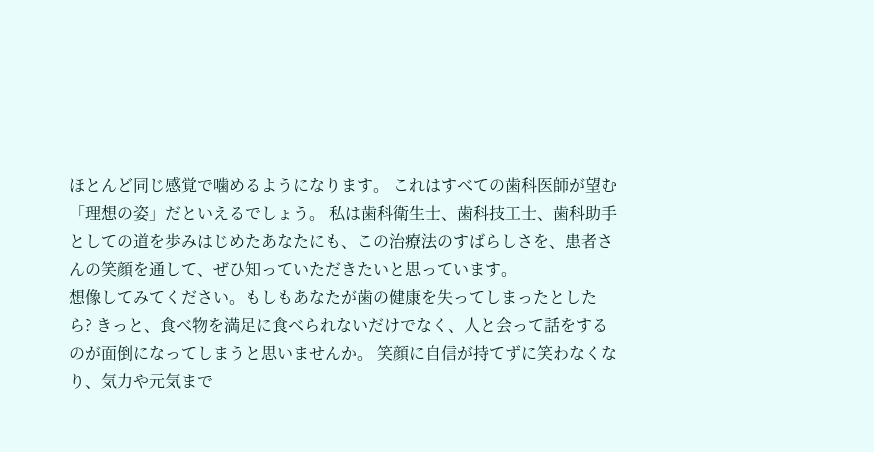ほとんど同じ感覚で噛めるようになります。 これはすべての歯科医師が望む「理想の姿」だといえるでしょう。 私は歯科衛生士、歯科技工士、歯科助手としての道を歩みはじめたあなたにも、この治療法のすばらしさを、患者さんの笑顔を通して、ぜひ知っていただきたいと思っています。
想像してみてください。もしもあなたが歯の健康を失ってしまったとしたら? きっと、食べ物を満足に食べられないだけでなく、人と会って話をするのが面倒になってしまうと思いませんか。 笑顔に自信が持てずに笑わなくなり、気力や元気まで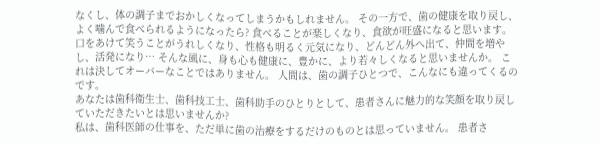なくし、体の調子までおかしくなってしまうかもしれません。 その一方で、歯の健康を取り戻し、よく噛んで食べられるようになったら? 食べることが楽しくなり、食欲が旺盛になると思います。 口をあけて笑うことがうれしくなり、性格も明るく元気になり、どんどん外へ出て、仲間を増やし、活発になり… そんな風に、身も心も健康に、豊かに、より若々しくなると思いませんか。 これは決してオーバーなことではありません。 人間は、歯の調子ひとつで、こんなにも違ってくるのです。
あなたは歯科衛生士、歯科技工士、歯科助手のひとりとして、患者さんに魅力的な笑顔を取り戻していただきたいとは思いませんか?
私は、歯科医師の仕事を、ただ単に歯の治療をするだけのものとは思っていません。 患者さ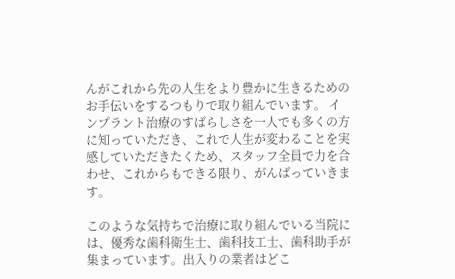んがこれから先の人生をより豊かに生きるためのお手伝いをするつもりで取り組んでいます。 インプラント治療のすばらしさを一人でも多くの方に知っていただき、これで人生が変わることを実感していただきたくため、スタッフ全員で力を合わせ、これからもできる限り、がんばっていきます。

このような気持ちで治療に取り組んでいる当院には、優秀な歯科衛生士、歯科技工士、歯科助手が集まっています。出入りの業者はどこ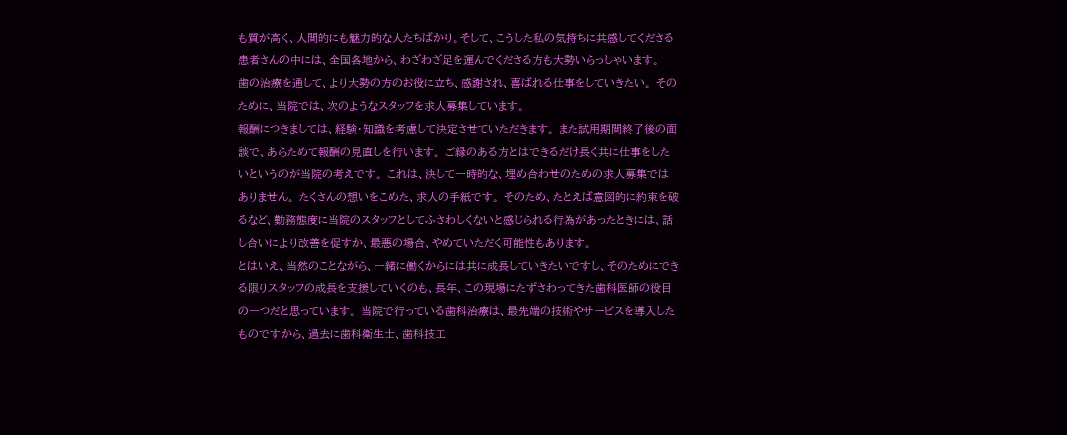も質が高く、人間的にも魅力的な人たちばかり。そして、こうした私の気持ちに共感してくださる患者さんの中には、全国各地から、わざわざ足を運んでくださる方も大勢いらっしゃいます。
歯の治療を通して、より大勢の方のお役に立ち、感謝され、喜ばれる仕事をしていきたい。 そのために、当院では、次のようなスタッフを求人募集しています。
報酬につきましては、経験・知識を考慮して決定させていただきます。 また試用期間終了後の面談で、あらためて報酬の見直しを行います。 ご縁のある方とはできるだけ長く共に仕事をしたいというのが当院の考えです。 これは、決して一時的な、埋め合わせのための求人募集ではありません。 たくさんの想いをこめた、求人の手紙です。 そのため、たとえば意図的に約束を破るなど、勤務態度に当院のスタッフとしてふさわしくないと感じられる行為があったときには、話し合いにより改善を促すか、最悪の場合、やめていただく可能性もあります。
とはいえ、当然のことながら、一緒に働くからには共に成長していきたいですし、そのためにできる限りスタッフの成長を支援していくのも、長年、この現場にたずさわってきた歯科医師の役目の一つだと思っています。 当院で行っている歯科治療は、最先端の技術やサービスを導入したものですから、過去に歯科衛生士、歯科技工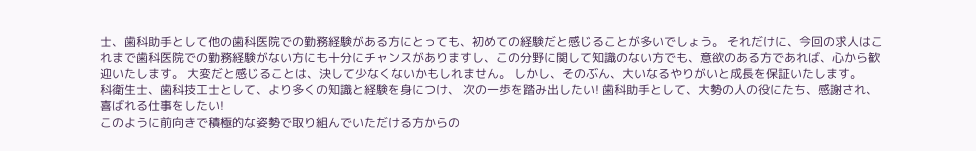士、歯科助手として他の歯科医院での勤務経験がある方にとっても、初めての経験だと感じることが多いでしょう。 それだけに、今回の求人はこれまで歯科医院での勤務経験がない方にも十分にチャンスがありますし、この分野に関して知識のない方でも、意欲のある方であれば、心から歓迎いたします。 大変だと感じることは、決して少なくないかもしれません。 しかし、そのぶん、大いなるやりがいと成長を保証いたします。
科衛生士、歯科技工士として、より多くの知識と経験を身につけ、 次の一歩を踏み出したい! 歯科助手として、大勢の人の役にたち、感謝され、喜ばれる仕事をしたい!
このように前向きで積極的な姿勢で取り組んでいただける方からの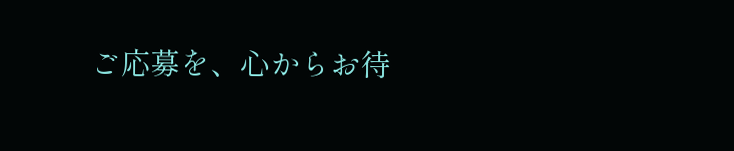ご応募を、心からお待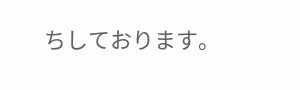ちしております。